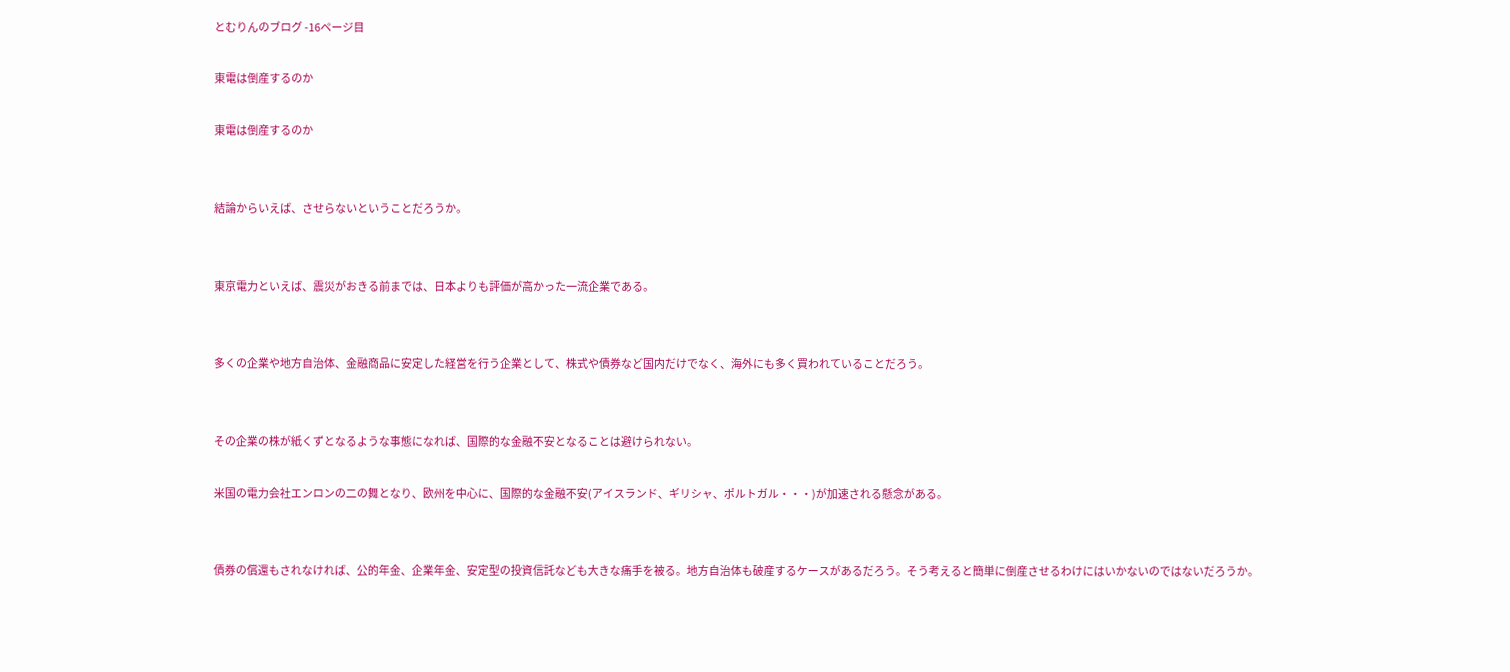とむりんのブログ -16ページ目

東電は倒産するのか

東電は倒産するのか


結論からいえば、させらないということだろうか。


東京電力といえば、震災がおきる前までは、日本よりも評価が高かった一流企業である。


多くの企業や地方自治体、金融商品に安定した経営を行う企業として、株式や債券など国内だけでなく、海外にも多く買われていることだろう。


その企業の株が紙くずとなるような事態になれば、国際的な金融不安となることは避けられない。

米国の電力会社エンロンの二の舞となり、欧州を中心に、国際的な金融不安(アイスランド、ギリシャ、ポルトガル・・・)が加速される懸念がある。


債券の償還もされなければ、公的年金、企業年金、安定型の投資信託なども大きな痛手を被る。地方自治体も破産するケースがあるだろう。そう考えると簡単に倒産させるわけにはいかないのではないだろうか。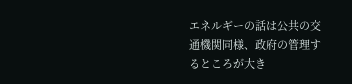エネルギーの話は公共の交通機関同様、政府の管理するところが大き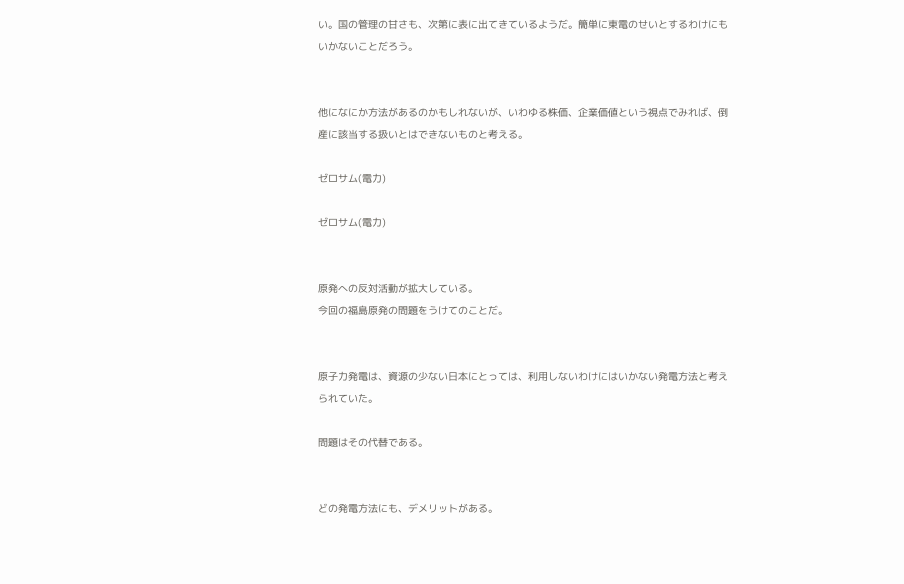い。国の管理の甘さも、次第に表に出てきているようだ。簡単に東電のせいとするわけにもいかないことだろう。


他になにか方法があるのかもしれないが、いわゆる株価、企業価値という視点でみれば、倒産に該当する扱いとはできないものと考える。

ゼロサム(電力)

ゼロサム(電力)


原発への反対活動が拡大している。
今回の福島原発の問題をうけてのことだ。


原子力発電は、資源の少ない日本にとっては、利用しないわけにはいかない発電方法と考えられていた。

問題はその代替である。


どの発電方法にも、デメリットがある。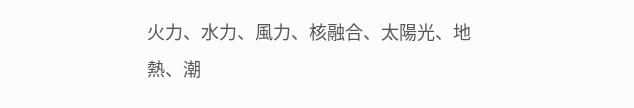火力、水力、風力、核融合、太陽光、地熱、潮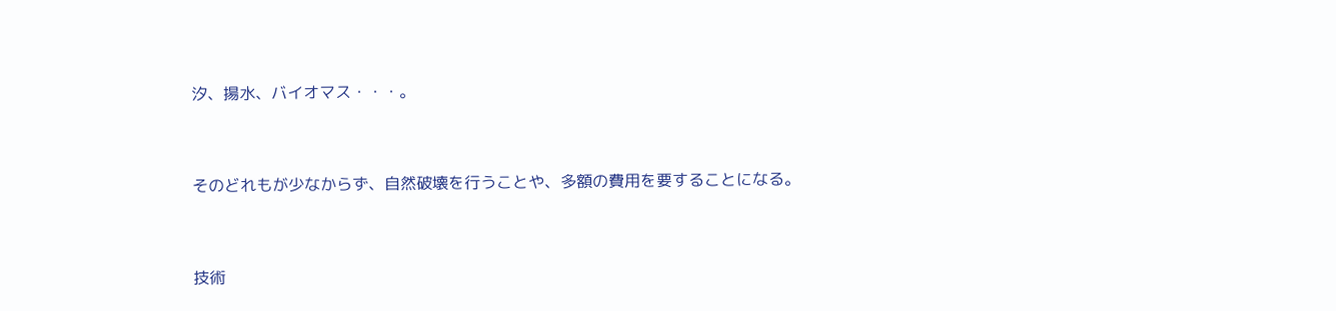汐、揚水、バイオマス・・・。


そのどれもが少なからず、自然破壊を行うことや、多額の費用を要することになる。


技術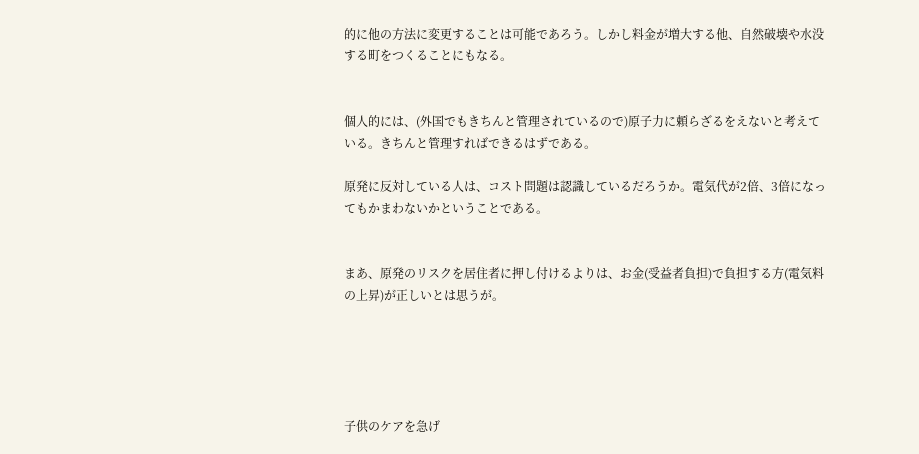的に他の方法に変更することは可能であろう。しかし料金が増大する他、自然破壊や水没する町をつくることにもなる。


個人的には、(外国でもきちんと管理されているので)原子力に頼らざるをえないと考えている。きちんと管理すればできるはずである。

原発に反対している人は、コスト問題は認識しているだろうか。電気代が2倍、3倍になってもかまわないかということである。


まあ、原発のリスクを居住者に押し付けるよりは、お金(受益者負担)で負担する方(電気料の上昇)が正しいとは思うが。





子供のケアを急げ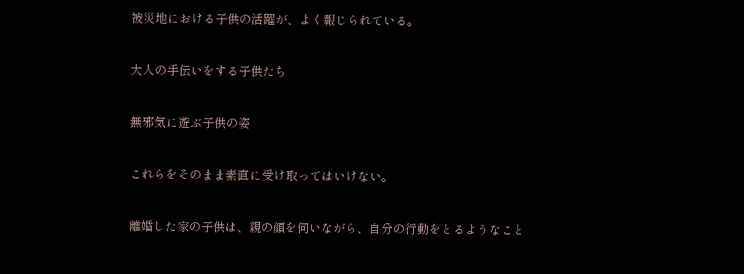被災地における子供の活躍が、よく報じられている。


大人の手伝いをする子供たち


無邪気に遊ぶ子供の姿


これらをそのまま素直に受け取ってはいけない。


離婚した家の子供は、親の顔を伺いながら、自分の行動をとるようなこと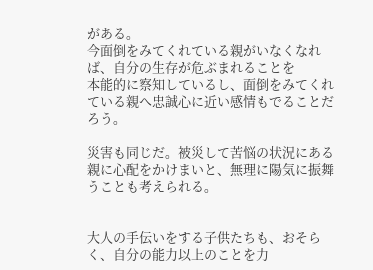がある。
今面倒をみてくれている親がいなくなれば、自分の生存が危ぶまれることを
本能的に察知しているし、面倒をみてくれている親へ忠誠心に近い感情もでることだろう。

災害も同じだ。被災して苦悩の状況にある親に心配をかけまいと、無理に陽気に振舞うことも考えられる。


大人の手伝いをする子供たちも、おそらく、自分の能力以上のことを力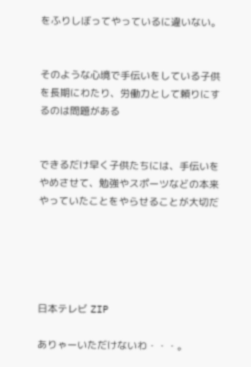をふりしぼってやっているに違いない。


そのような心境で手伝いをしている子供を長期にわたり、労働力として頼りにするのは問題がある


できるだけ早く子供たちには、手伝いをやめさせて、勉強やスポーツなどの本来やっていたことをやらせることが大切だ





日本テレビ ZIP

ありゃーいただけないわ・・・。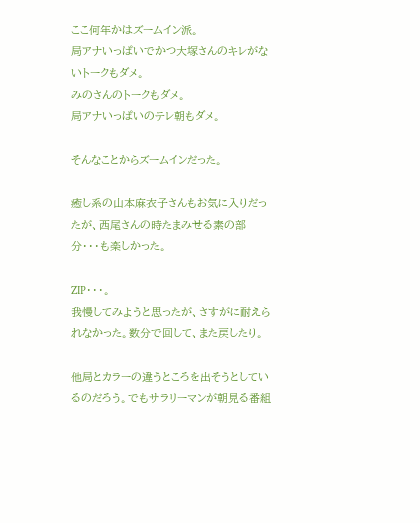ここ何年かはズームイン派。
局アナいっぱいでかつ大塚さんのキレがないトークもダメ。
みのさんのトークもダメ。
局アナいっぱいのテレ朝もダメ。

そんなことからズームインだった。

癒し系の山本麻衣子さんもお気に入りだったが、西尾さんの時たまみせる素の部分・・・も楽しかった。

ZIP・・・。
我慢してみようと思ったが、さすがに耐えられなかった。数分で回して、また戻したり。

他局とカラーの違うところを出そうとしているのだろう。でもサラリーマンが朝見る番組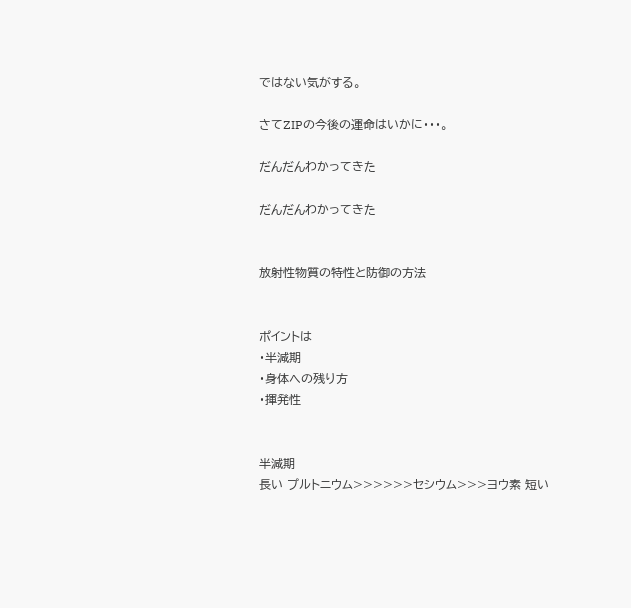ではない気がする。

さてZIPの今後の運命はいかに・・・。

だんだんわかってきた

だんだんわかってきた


放射性物質の特性と防御の方法


ポイントは
・半減期
・身体への残り方
・揮発性


半減期
長い プルトニウム>>>>>>セシウム>>>ヨウ素 短い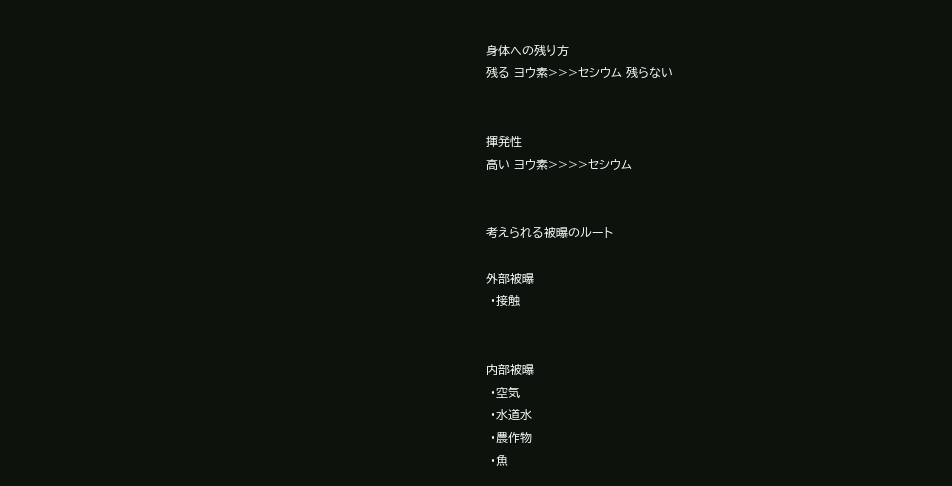身体への残り方
残る ヨウ素>>>セシウム 残らない


揮発性
高い ヨウ素>>>>セシウム


考えられる被曝のルート

外部被曝
 ・接触


内部被曝
 ・空気
 ・水道水
 ・農作物
 ・魚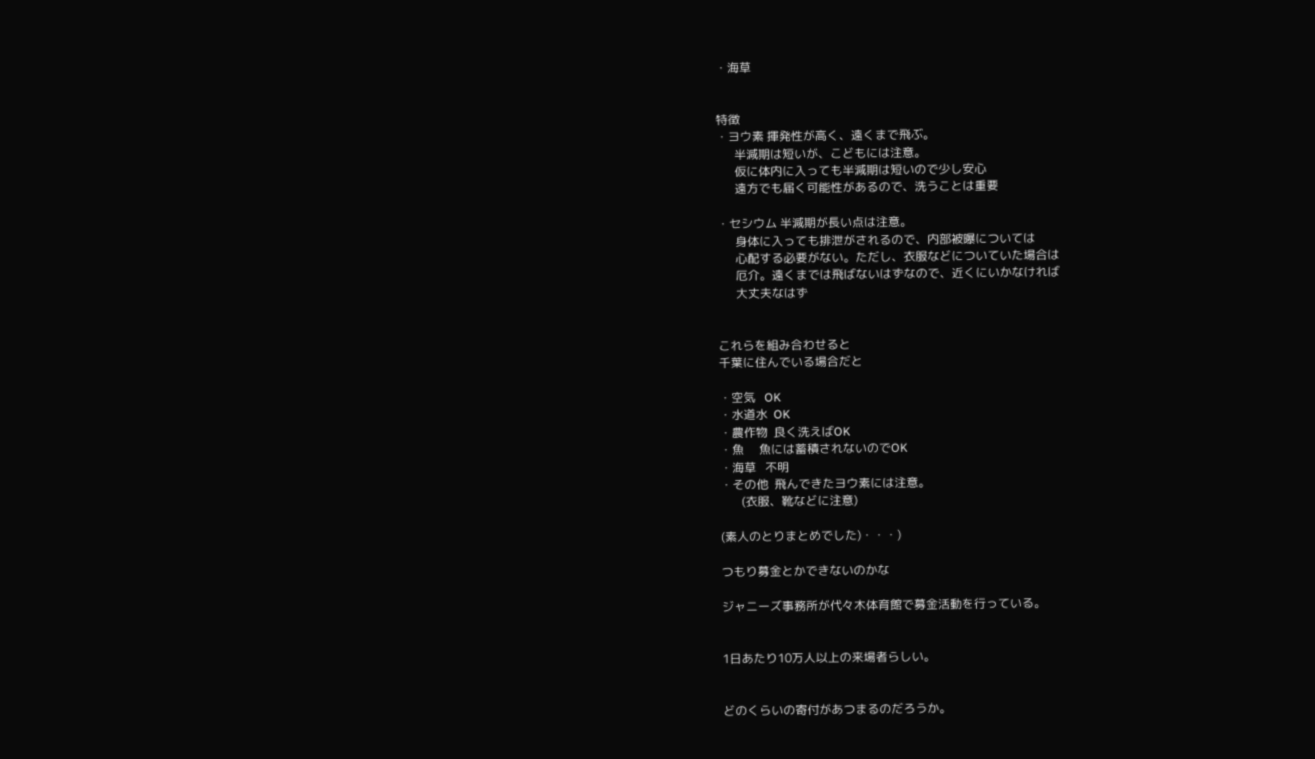・海草


特徴
・ヨウ素 揮発性が高く、遠くまで飛ぶ。
      半減期は短いが、こどもには注意。
      仮に体内に入っても半減期は短いので少し安心
      遠方でも届く可能性があるので、洗うことは重要

・セシウム 半減期が長い点は注意。
      身体に入っても排泄がされるので、内部被曝については
      心配する必要がない。ただし、衣服などについていた場合は
      厄介。遠くまでは飛ばないはずなので、近くにいかなければ
      大丈夫なはず


これらを組み合わせると
千葉に住んでいる場合だと

・空気   OK
・水道水  OK
・農作物  良く洗えばOK
・魚     魚には蓄積されないのでOK
・海草   不明
・その他  飛んできたヨウ素には注意。
       (衣服、靴などに注意)

(素人のとりまとめでした)・・・)

つもり募金とかできないのかな

ジャニーズ事務所が代々木体育館で募金活動を行っている。


1日あたり10万人以上の来場者らしい。


どのくらいの寄付があつまるのだろうか。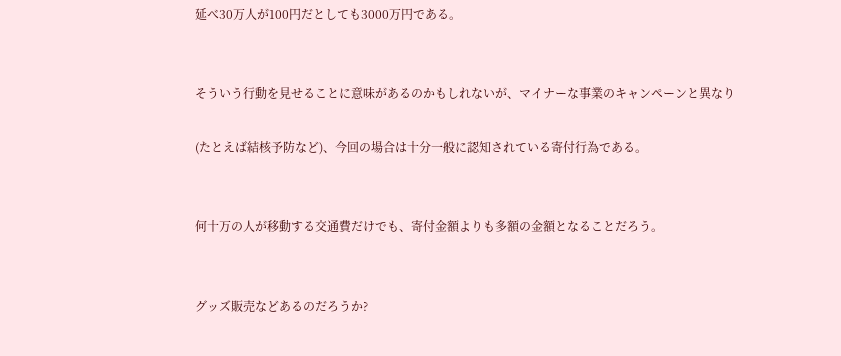延べ30万人が100円だとしても3000万円である。


そういう行動を見せることに意味があるのかもしれないが、マイナーな事業のキャンペーンと異なり

(たとえば結核予防など)、今回の場合は十分一般に認知されている寄付行為である。


何十万の人が移動する交通費だけでも、寄付金額よりも多額の金額となることだろう。


グッズ販売などあるのだろうか?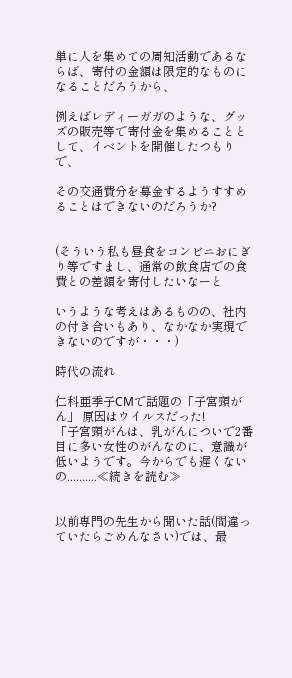単に人を集めての周知活動であるならば、寄付の金額は限定的なものになることだろうから、

例えばレディーガガのような、グッズの販売等で寄付金を集めることとして、イベントを開催したつもりで、

その交通費分を募金するようすすめることはできないのだろうか?


(そういう私も昼食をコンビニおにぎり等ですまし、通常の飲食店での食費との差額を寄付したいなーと

いうような考えはあるものの、社内の付き合いもあり、なかなか実現できないのですが・・・)

時代の流れ

仁科亜季子CMで話題の「子宮頸がん」 原因はウイルスだった!
「子宮頸がんは、乳がんについで2番目に多い女性のがんなのに、意識が低いようです。今からでも遅くないの..........≪続きを読む≫


以前専門の先生から聞いた話(間違っていたらごめんなさい)では、最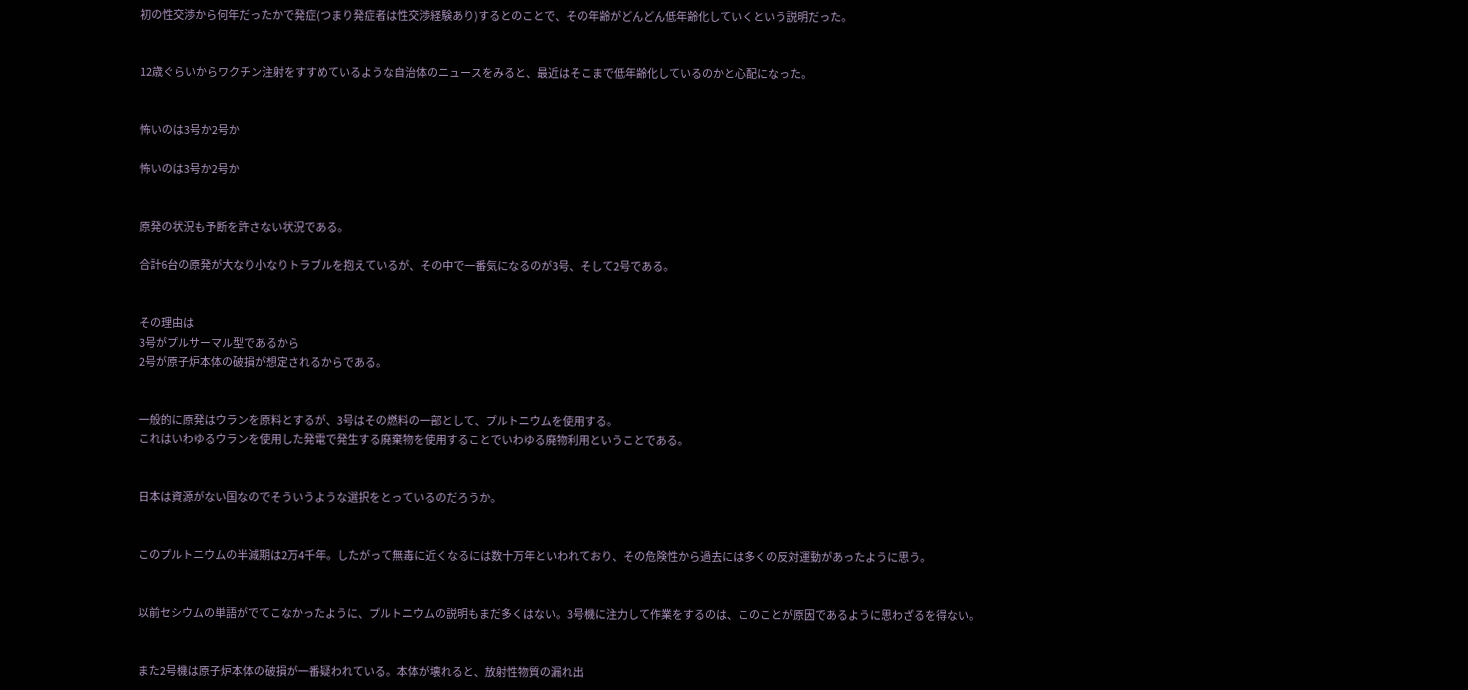初の性交渉から何年だったかで発症(つまり発症者は性交渉経験あり)するとのことで、その年齢がどんどん低年齢化していくという説明だった。


12歳ぐらいからワクチン注射をすすめているような自治体のニュースをみると、最近はそこまで低年齢化しているのかと心配になった。


怖いのは3号か2号か

怖いのは3号か2号か


原発の状況も予断を許さない状況である。

合計6台の原発が大なり小なりトラブルを抱えているが、その中で一番気になるのが3号、そして2号である。


その理由は
3号がプルサーマル型であるから
2号が原子炉本体の破損が想定されるからである。


一般的に原発はウランを原料とするが、3号はその燃料の一部として、プルトニウムを使用する。
これはいわゆるウランを使用した発電で発生する廃棄物を使用することでいわゆる廃物利用ということである。


日本は資源がない国なのでそういうような選択をとっているのだろうか。


このプルトニウムの半減期は2万4千年。したがって無毒に近くなるには数十万年といわれており、その危険性から過去には多くの反対運動があったように思う。


以前セシウムの単語がでてこなかったように、プルトニウムの説明もまだ多くはない。3号機に注力して作業をするのは、このことが原因であるように思わざるを得ない。


また2号機は原子炉本体の破損が一番疑われている。本体が壊れると、放射性物質の漏れ出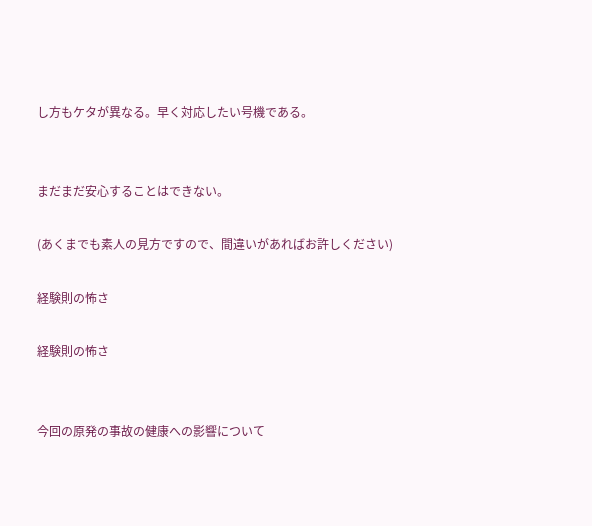し方もケタが異なる。早く対応したい号機である。


まだまだ安心することはできない。

(あくまでも素人の見方ですので、間違いがあればお許しください)

経験則の怖さ

経験則の怖さ


今回の原発の事故の健康への影響について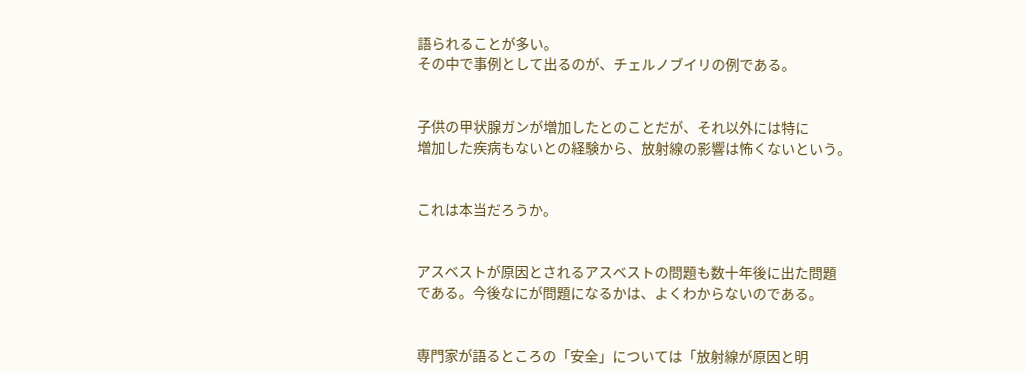語られることが多い。
その中で事例として出るのが、チェルノブイリの例である。


子供の甲状腺ガンが増加したとのことだが、それ以外には特に
増加した疾病もないとの経験から、放射線の影響は怖くないという。


これは本当だろうか。


アスベストが原因とされるアスベストの問題も数十年後に出た問題
である。今後なにが問題になるかは、よくわからないのである。


専門家が語るところの「安全」については「放射線が原因と明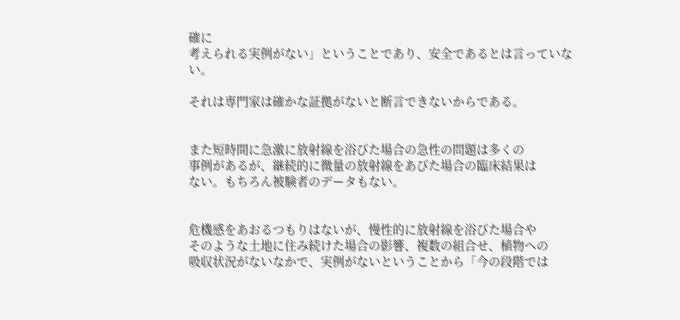確に
考えられる実例がない」ということであり、安全であるとは言っていない。

それは専門家は確かな証拠がないと断言できないからである。


また短時間に急激に放射線を浴びた場合の急性の問題は多くの
事例があるが、継続的に微量の放射線をあびた場合の臨床結果は
ない。もちろん被験者のデータもない。


危機感をあおるつもりはないが、慢性的に放射線を浴びた場合や
そのような土地に住み続けた場合の影響、複数の組合せ、植物への
吸収状況がないなかで、実例がないということから「今の段階では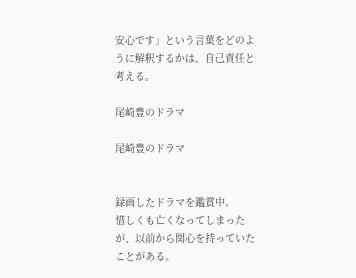安心です」という言葉をどのように解釈するかは、自己責任と考える。

尾崎豊のドラマ

尾崎豊のドラマ


録画したドラマを鑑賞中。
惜しくも亡くなってしまったが、以前から関心を持っていたことがある。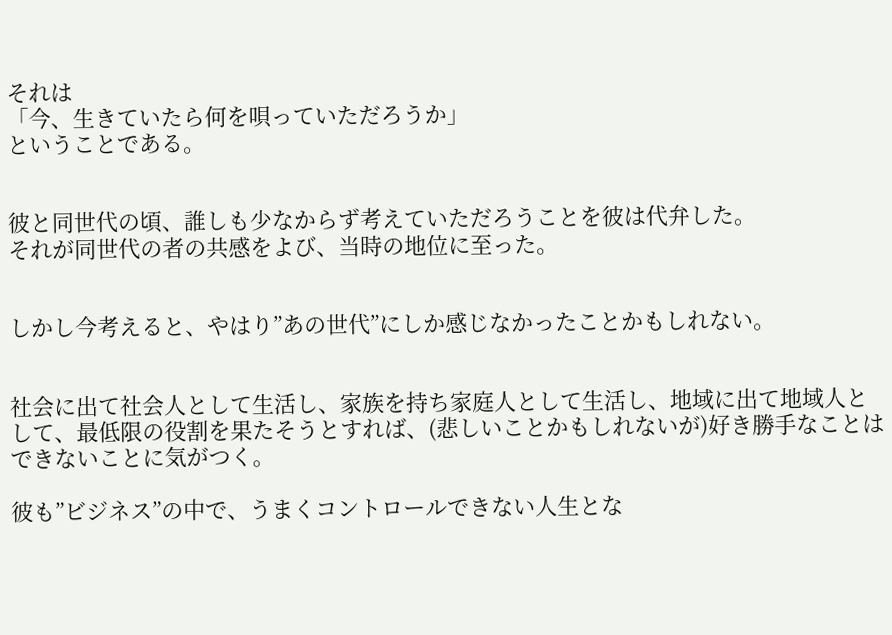それは
「今、生きていたら何を唄っていただろうか」
ということである。


彼と同世代の頃、誰しも少なからず考えていただろうことを彼は代弁した。
それが同世代の者の共感をよび、当時の地位に至った。


しかし今考えると、やはり”あの世代”にしか感じなかったことかもしれない。


社会に出て社会人として生活し、家族を持ち家庭人として生活し、地域に出て地域人として、最低限の役割を果たそうとすれば、(悲しいことかもしれないが)好き勝手なことはできないことに気がつく。

彼も”ビジネス”の中で、うまくコントロールできない人生とな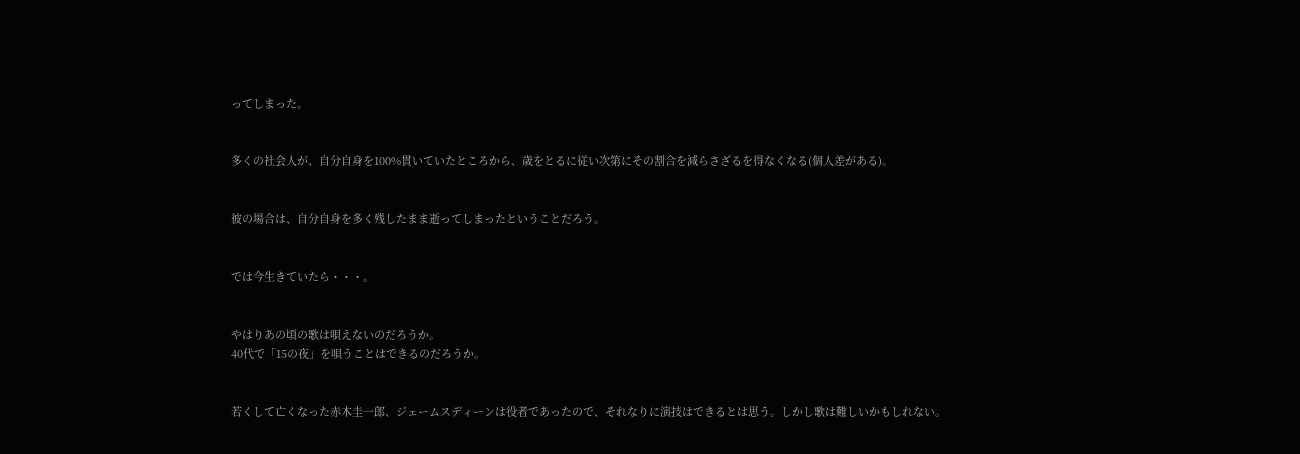ってしまった。


多くの社会人が、自分自身を100%貫いていたところから、歳をとるに従い次第にその割合を減らさざるを得なくなる(個人差がある)。


彼の場合は、自分自身を多く残したまま逝ってしまったということだろう。


では今生きていたら・・・。


やはりあの頃の歌は唄えないのだろうか。
40代で「15の夜」を唄うことはできるのだろうか。


若くして亡くなった赤木圭一郎、ジェームスディーンは役者であったので、それなりに演技はできるとは思う。しかし歌は難しいかもしれない。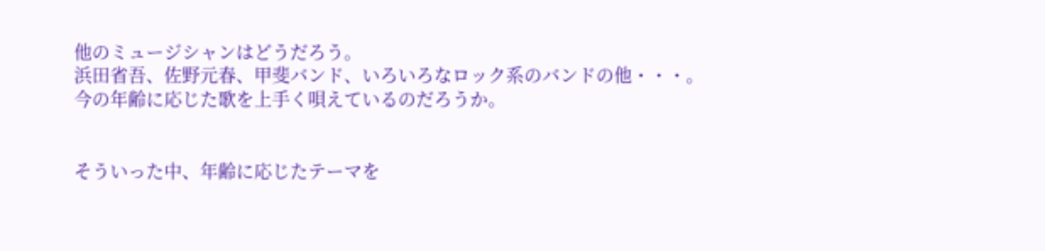他のミュージシャンはどうだろう。
浜田省吾、佐野元春、甲斐バンド、いろいろなロック系のバンドの他・・・。
今の年齢に応じた歌を上手く唄えているのだろうか。


そういった中、年齢に応じたテーマを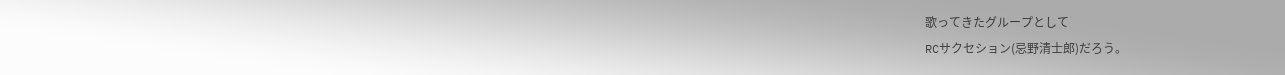歌ってきたグループとして
RCサクセション(忌野清士郎)だろう。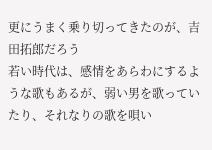更にうまく乗り切ってきたのが、吉田拓郎だろう
若い時代は、感情をあらわにするような歌もあるが、弱い男を歌っていたり、それなりの歌を唄い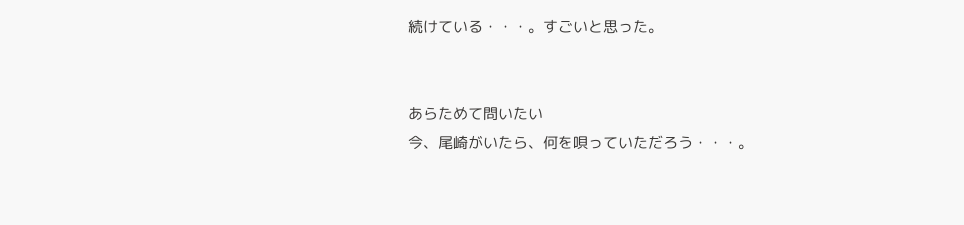続けている・・・。すごいと思った。


あらためて問いたい
今、尾崎がいたら、何を唄っていただろう・・・。